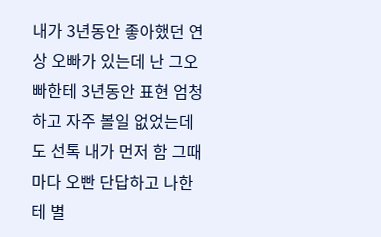내가 3년동안 좋아했던 연상 오빠가 있는데 난 그오빠한테 3년동안 표현 엄청하고 자주 볼일 없었는데도 선톡 내가 먼저 함 그때마다 오빤 단답하고 나한테 별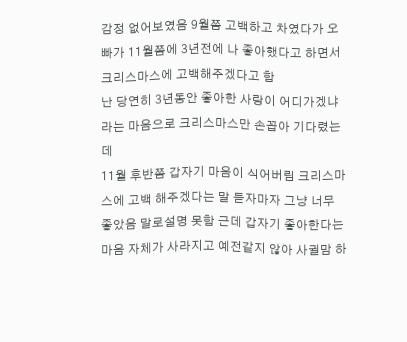감정 없어보였음 9월쯤 고백하고 차였다가 오빠가 11월쯤에 3년전에 나 좋아했다고 하면서 크리스마스에 고백해주겠다고 함
난 당연히 3년동안 좋아한 사랑이 어디가겠냐 라는 마음으로 크리스마스만 손꼽아 기다렸는데
11월 후반쯤 갑자기 마음이 식어버림 크리스마스에 고백 해주겠다는 말 듣자마자 그냥 너무 좋았음 말로설명 못함 근데 갑자기 좋아한다는 마음 자체가 사라지고 예전같지 않아 사귈맘 하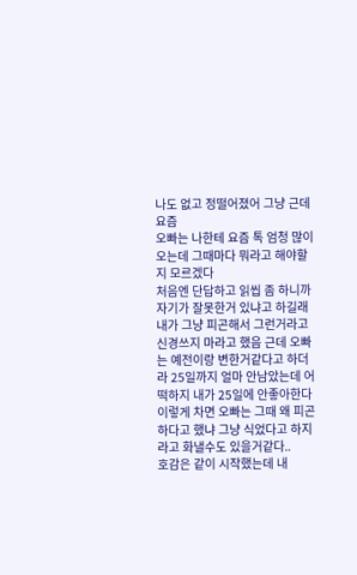나도 없고 정떨어졌어 그냥 근데 요즘
오빠는 나한테 요즘 톡 엄청 많이오는데 그때마다 뭐라고 해야할지 모르겠다
처음엔 단답하고 읽씹 좀 하니까 자기가 잘못한거 있냐고 하길래 내가 그냥 피곤해서 그런거라고 신경쓰지 마라고 했음 근데 오빠는 예전이랑 변한거같다고 하더라 25일까지 얼마 안남았는데 어떡하지 내가 25일에 안좋아한다 이렇게 차면 오빠는 그때 왜 피곤하다고 했냐 그냥 식었다고 하지 라고 화낼수도 있을거같다..
호감은 같이 시작했는데 내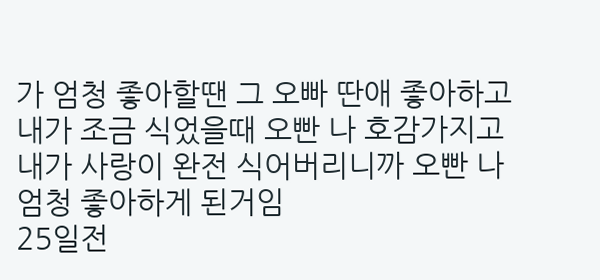가 엄청 좋아할땐 그 오빠 딴애 좋아하고 내가 조금 식었을때 오빤 나 호감가지고 내가 사랑이 완전 식어버리니까 오빤 나 엄청 좋아하게 된거임
25일전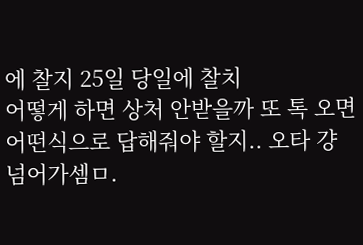에 찰지 25일 당일에 찰치
어떻게 하면 상처 안받을까 또 톡 오면 어떤식으로 답해줘야 할지.. 오타 걍 넘어가셈ㅁ.